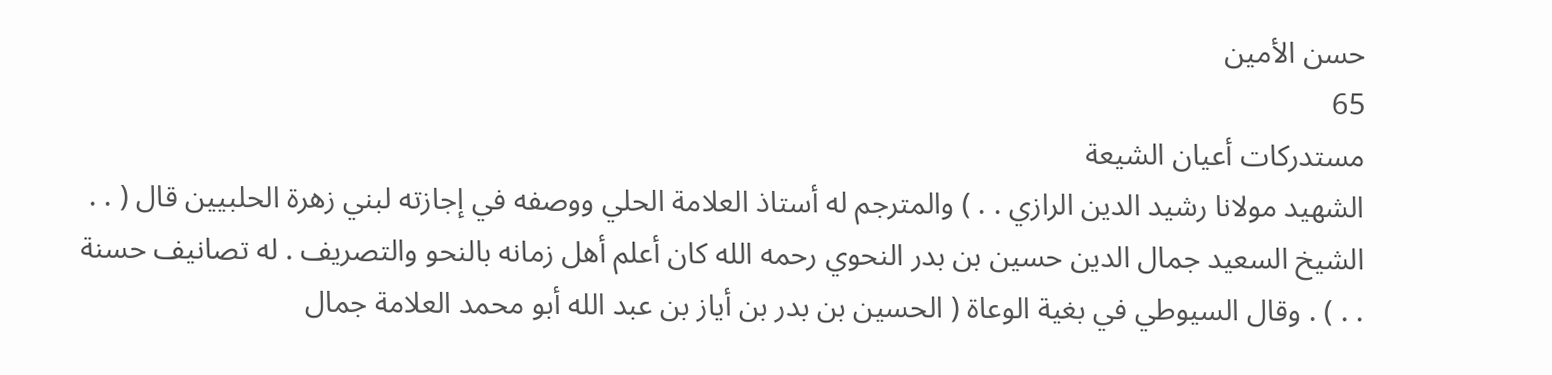حسن الأمين
65
مستدركات أعيان الشيعة
الشهيد مولانا رشيد الدين الرازي . . ) والمترجم له أستاذ العلامة الحلي ووصفه في إجازته لبني زهرة الحلبيين قال ( . . الشيخ السعيد جمال الدين حسين بن بدر النحوي رحمه الله كان أعلم أهل زمانه بالنحو والتصريف . له تصانيف حسنة . . ) . وقال السيوطي في بغية الوعاة ( الحسين بن بدر بن أياز بن عبد الله أبو محمد العلامة جمال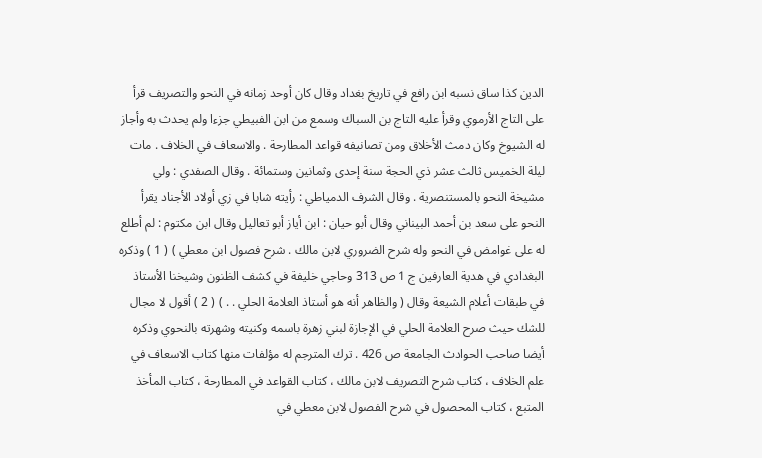الدين كذا ساق نسبه ابن رافع في تاريخ بغداد وقال كان أوحد زمانه في النحو والتصريف قرأ على التاج الأرموي وقرأ عليه التاج بن السباك وسمع من ابن الفبيطي جزءا ولم يحدث به وأجاز له الشيوخ وكان دمث الأخلاق ومن تصانيفه قواعد المطارحة . والاسعاف في الخلاف . مات ليلة الخميس ثالث عشر ذي الحجة سنة إحدى وثمانين وستمائة . وقال الصفدي : ولي مشيخة النحو بالمستنصرية . وقال الشرف الدمياطي : رأيته شابا في زي أولاد الأجناد يقرأ النحو على سعد بن أحمد البيناني وقال أبو حيان : ابن أياز أبو تعاليل وقال ابن مكتوم : لم أطلع له على غوامض في النحو وله شرح الضروري لابن مالك . شرح فصول ابن معطي ) ( 1 ) وذكره البغدادي في هدية العارفين ج 1 ص 313 وحاجي خليفة في كشف الظنون وشيخنا الأستاذ في طبقات أعلام الشيعة وقال ( والظاهر أنه هو أستاذ العلامة الحلي . . ) ( 2 ) أقول لا مجال للشك حيث صرح العلامة الحلي في الإجازة لبني زهرة باسمه وكنيته وشهرته بالنحوي وذكره أيضا صاحب الحوادث الجامعة ص 426 . ترك المترجم له مؤلفات منها كتاب الاسعاف في علم الخلاف ، كتاب شرح التصريف لابن مالك ، كتاب القواعد في المطارحة ، كتاب المأخذ المتبع ، كتاب المحصول في شرح الفصول لابن معطي في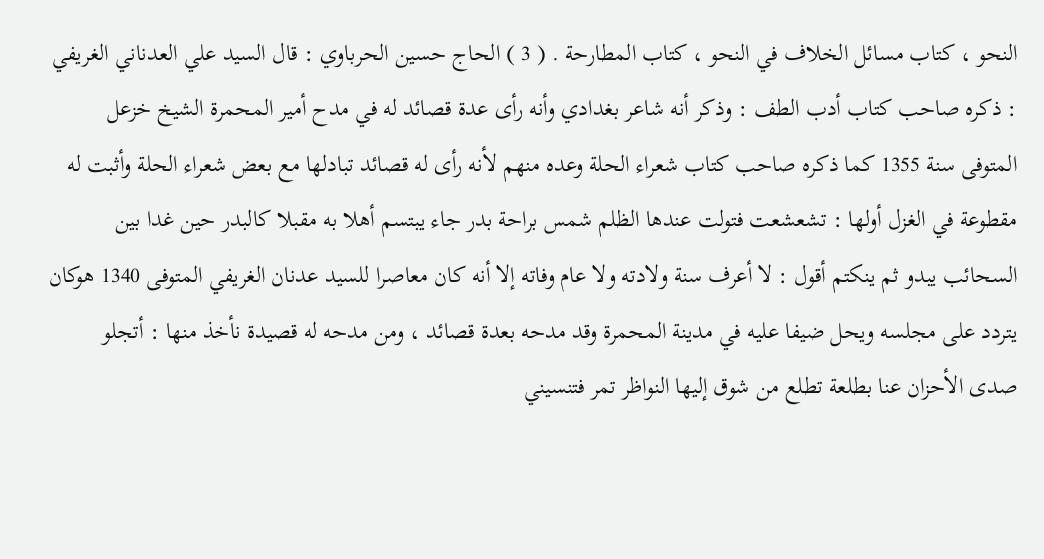النحو ، كتاب مسائل الخلاف في النحو ، كتاب المطارحة . ( 3 ) الحاج حسين الحرباوي : قال السيد علي العدناني الغريفي : ذكره صاحب كتاب أدب الطف : وذكر أنه شاعر بغدادي وأنه رأى عدة قصائد له في مدح أمير المحمرة الشيخ خزعل المتوفى سنة 1355 كما ذكره صاحب كتاب شعراء الحلة وعده منهم لأنه رأى له قصائد تبادلها مع بعض شعراء الحلة وأثبت له مقطوعة في الغزل أولها : تشعشعت فتولت عندها الظلم شمس براحة بدر جاء يبتسم أهلا به مقبلا كالبدر حين غدا بين السحائب يبدو ثم ينكتم أقول : لا أعرف سنة ولادته ولا عام وفاته إلا أنه كان معاصرا للسيد عدنان الغريفي المتوفى 1340 هوكان يتردد على مجلسه ويحل ضيفا عليه في مدينة المحمرة وقد مدحه بعدة قصائد ، ومن مدحه له قصيدة نأخذ منها : أتجلو صدى الأحزان عنا بطلعة تطلع من شوق إليها النواظر تمر فتنسيني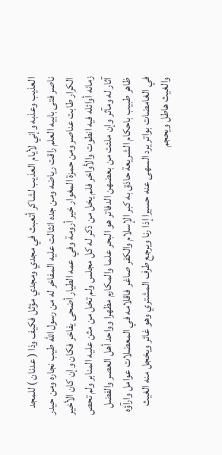العذيب وعذبه وإني لأيام العذيب لشاكر أتعبث في مجدي ومجدي مؤثل فكيف وذا ( عدنان ) للمجد ناصر فتى بابيه العلم راقت رياضه ومن جده انثالت عليه المفاخر له من رسول الله طيب نجاره ومن حيدر الكرار طابت عناصر ومن حمزة المغوار خير أرومة وفي عمه الطيار أضحى يفاخر فكان وإن كان الأخير زمانه أوائله فيه انطوت والأواخر فلم يخل من ذكر له كل مجلس ولم تخل من مثن عليه المنابر ولم تحص آثار له ومآثر وإن ملئت من بعضهن الدفاتر هو البحر علما والمكارم مظهرا وواحد أهل العصر والفضل ظاهر طبيب باحكام الشريعة حاذق به كبر الإسلام والكفر صاغر فاقلامه في المعضلات عوامل وارآؤه في الغامضات بواتر يرد السهى عنه حسيرا إذا رنا ويرجع طرف المشتري وهو غائر ويخجل منه الغيث والغيث هاطل ويحجم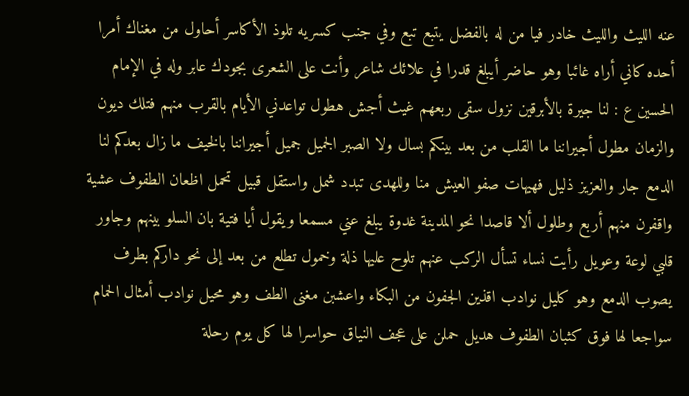عنه الليث والليث خادر فيا من له بالفضل يتبع تبع وفي جنب كسريه تلوذ الأكاسر أحاول من مغناك أمرا أحده كاني أراه غائبا وهو حاضر أيبلغ قدرا في علائك شاعر وأنت على الشعرى بجودك عابر وله في الإمام الحسين ع : لنا جيرة بالأبرقين نزول سقى ربعهم غيث أجش هطول تواعدني الأيام بالقرب منهم فتلك ديون والزمان مطول أجيراننا ما القلب من بعد بينكم بسال ولا الصبر الجميل جميل أجيراننا بالخيف ما زال بعدكم لنا الدمع جار والعزيز ذليل فهيهات صفو العيش منا وللهدى تبدد شمل واستقل قبيل تحمل اظعان الطفوف عشية واقفرن منهم أربع وطلول ألا قاصدا نحو المدينة غدوة يبلغ عني مسمعا ويقول أيا فتية بان السلو بينهم وجاور قلبي لوعة وعويل رأيت نساء تسأل الركب عنهم تلوح عليها ذلة وخمول تطلع من بعد إلى نحو داركم بطرف يصوب الدمع وهو كليل نوادب اقذين الجفون من البكاء واعشبن مغنى الطف وهو محيل نوادب أمثال الحمام سواجعا لها فوق كثبان الطفوف هديل حملن على عجف النياق حواسرا لها كل يوم رحلة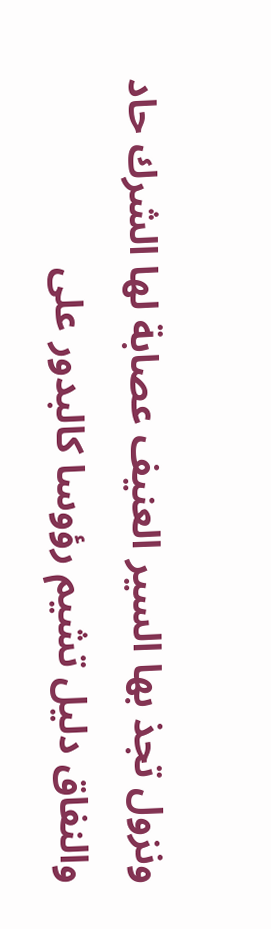ونزول تجذ بها السير العنيف عصابة لها الشرك حاد والنفاق دليل تشيم رؤوسا كالبدور على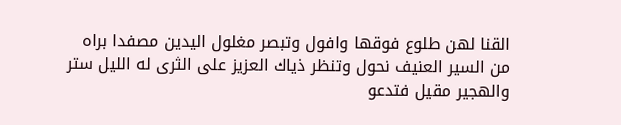القنا لهن طلوع فوقها وافول وتبصر مغلول اليدين مصفدا براه من السير العنيف نحول وتنظر ذياك العزيز على الثرى له الليل ستر والهجير مقيل فتدعو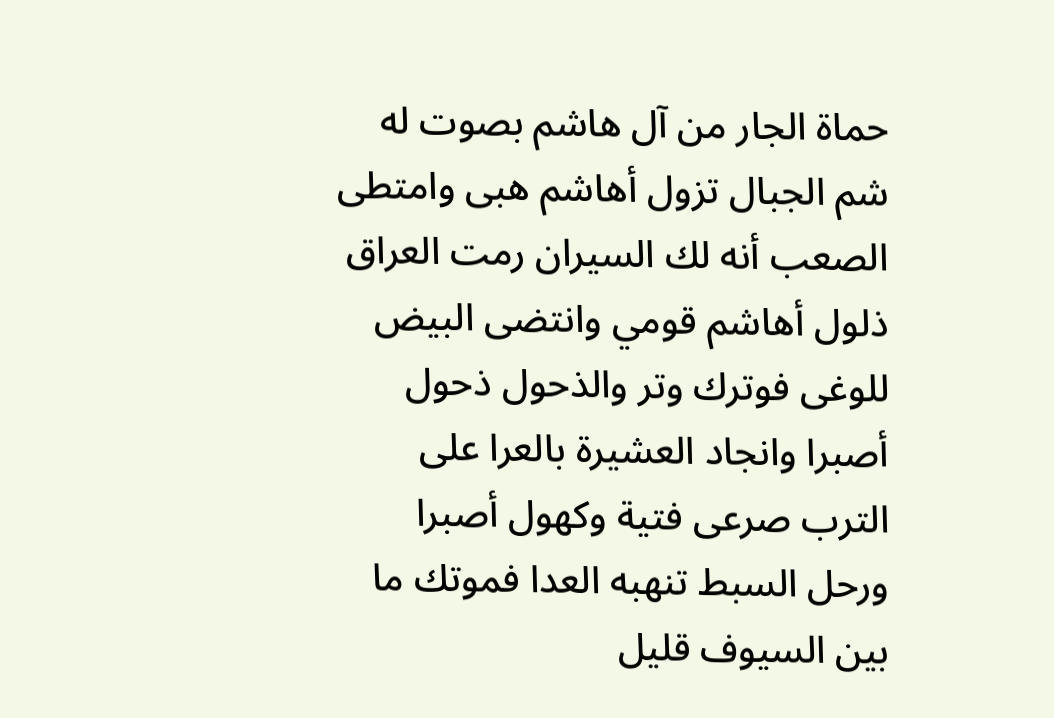حماة الجار من آل هاشم بصوت له شم الجبال تزول أهاشم هبى وامتطى الصعب أنه لك السيران رمت العراق ذلول أهاشم قومي وانتضى البيض للوغى فوترك وتر والذحول ذحول أصبرا وانجاد العشيرة بالعرا على الترب صرعى فتية وكهول أصبرا ورحل السبط تنهبه العدا فموتك ما بين السيوف قليل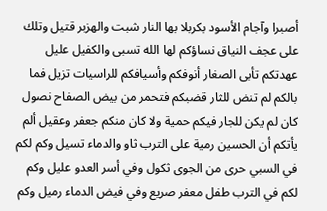أصبرا وآجام الأسود بكربلا بها النار شبت والهزبر قتيل وتلك على عجف النياق نساؤكم لها الله تسبى والكفيل عليل عهدتكم تأبى الصغار أنوفكم وأسيافكم للراسيات تزيل فما بالكم لم تنض للثار قضبكم فتحمر من بيض الصفاح نصول كان لم يكن للجار فيكم حمية ولا كان منكم جعفر وعقيل ألم يأتكم أن الحسين رمية على الترب ثاو والدماء تسيل وكم لكم في السبي حرى من الجوى ثكول وفي أسر العدو عليل وكم لكم في الترب طفل معفر صريع وفي فيض الدماء رميل وكم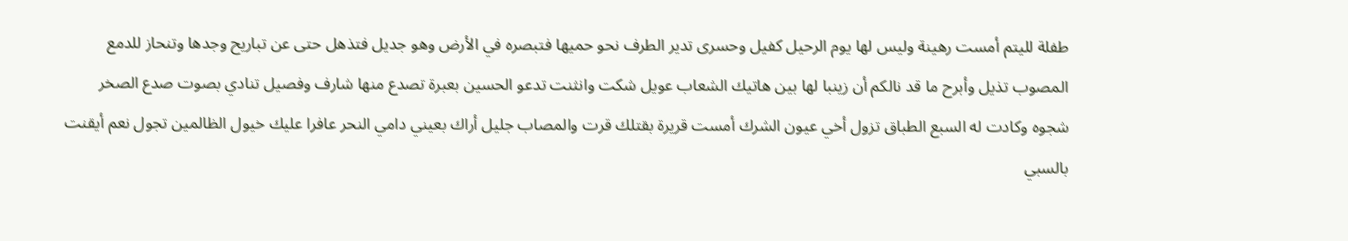طفلة لليتم أمست رهينة وليس لها يوم الرحيل كفيل وحسرى تدير الطرف نحو حميها فتبصره في الأرض وهو جديل فتذهل حتى عن تباريح وجدها وتنحاز للدمع المصوب تذيل وأبرح ما قد نالكم أن زينبا لها بين هاتيك الشعاب عويل شكت وانثنت تدعو الحسين بعبرة تصدع منها شارف وفصيل تنادي بصوت صدع الصخر شجوه وكادت له السبع الطباق تزول أخي عيون الشرك أمست قريرة بقتلك قرت والمصاب جليل أراك بعيني دامي النحر عافرا عليك خيول الظالمين تجول نعم أيقنت بالسبي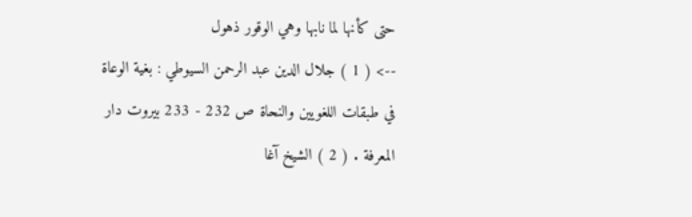حتى كأنها لما نابها وهي الوقور ذهول
--> ( 1 ) جلال الدين عبد الرحمن السيوطي : بغية الوعاة في طبقات اللغويين والنحاة ص 232 - 233 بيروت دار المعرفة . ( 2 ) الشيخ آغا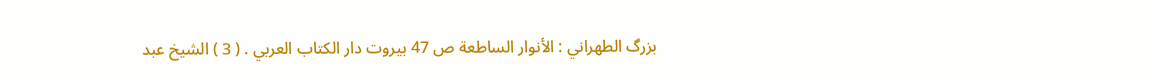بزرگ الطهراني : الأنوار الساطعة ص 47 بيروت دار الكتاب العربي . ( 3 ) الشيخ عبد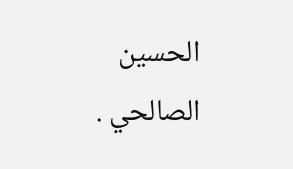الحسين الصالحي .